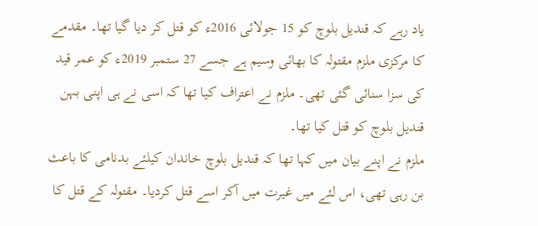یاد رہے کہ قندیل بلوچ کو 15 جولائی 2016ء کو قتل کر دیا گیا تھا۔ مقدمے کا مرکزی ملزم مقتولہ کا بھائی وسیم ہے جسے 27 ستمبر 2019ء کو عمر قید کی سزا سنائی گئی تھی۔ ملزم نے اعتراف کیا تھا کہ اسی نے ہی اپنی بہن قندیل بلوچ کو قتل کیا تھا۔
ملزم نے اپنے بیان میں کہا تھا کہ قندیل بلوچ خاندان کیلئے بدنامی کا باعث بن رہی تھی، اس لئے میں غیرت میں آکر اسے قتل کردیا۔ مقتولہ کے قتل کا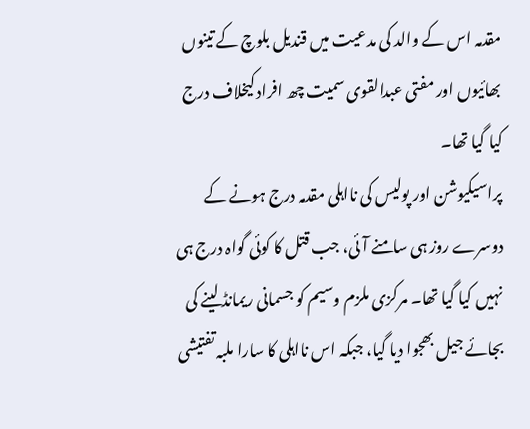مقدمہ اس کے والد کی مدعیت میں قندیل بلوچ کے تینوں بھائیوں اور مفتی عبدالقوی سمیت چھ افراد کیخلاف درج کیا گیا تھا۔
پراسیکیوشن اور پولیس کی نااہلی مقدمہ درج ہونے کے دوسرے روز ہی سامنے آئی، جب قتل کا کوئی گواہ درج ہی نہیں کیا گیا تھا۔ مرکزی ملزم وسیم کو جسمانی ریمانڈ لینے کی بجائے جیل بھجوا دیا گیا، جبکہ اس نااہلی کا سارا ملبہ تفتیشی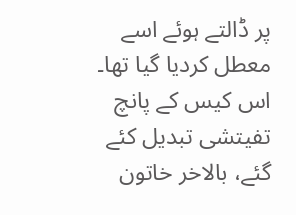پر ڈالتے ہوئے اسے معطل کردیا گیا تھا۔
اس کیس کے پانچ تفیتشی تبدیل کئے گئے، بالاخر خاتون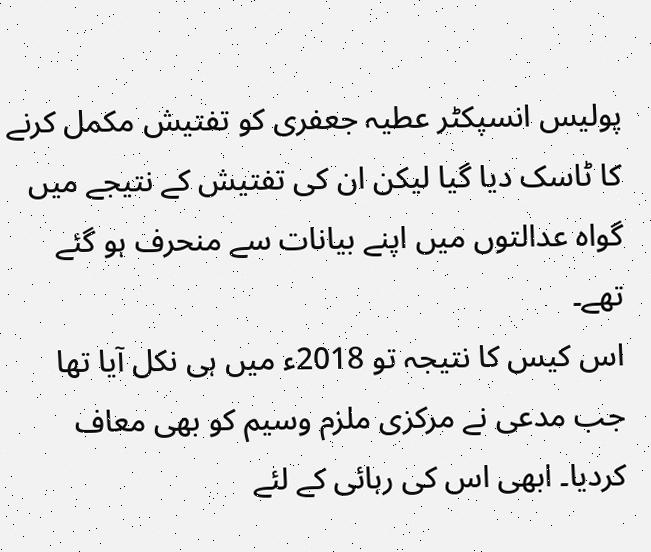پولیس انسپکٹر عطیہ جعفری کو تفتیش مکمل کرنے کا ٹاسک دیا گیا لیکن ان کی تفتیش کے نتیجے میں گواہ عدالتوں میں اپنے بیانات سے منحرف ہو گئے تھے۔
اس کیس کا نتیجہ تو 2018ء میں ہی نکل آیا تھا جب مدعی نے مرکزی ملزم وسیم کو بھی معاف کردیا۔ ابھی اس کی رہائی کے لئے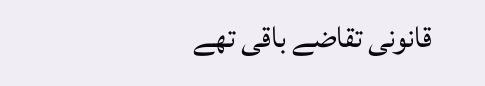قانونی تقاضے باقی تھے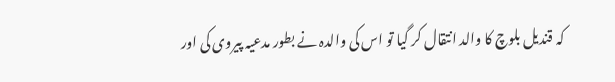کہ قندیل بلوچ کا والد انتقال کر گیا تو اس کی والدہ نے بطور مدعیہ پیروی کی اور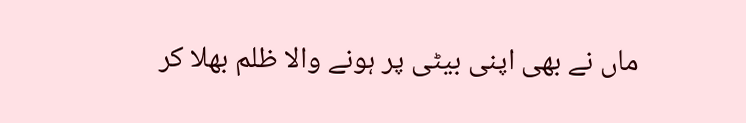ماں نے بھی اپنی بیٹی پر ہونے والا ظلم بھلا کر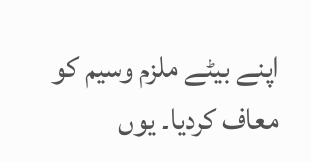اپنے بیٹے ملزم وسیم کو معاف کردیا۔ یوں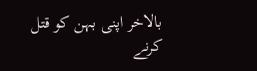بالاخر اپنی بہن کو قتل کرنے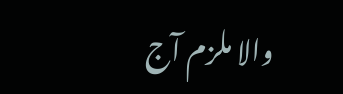والا ملزم آج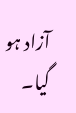آزاد ہو گیا۔